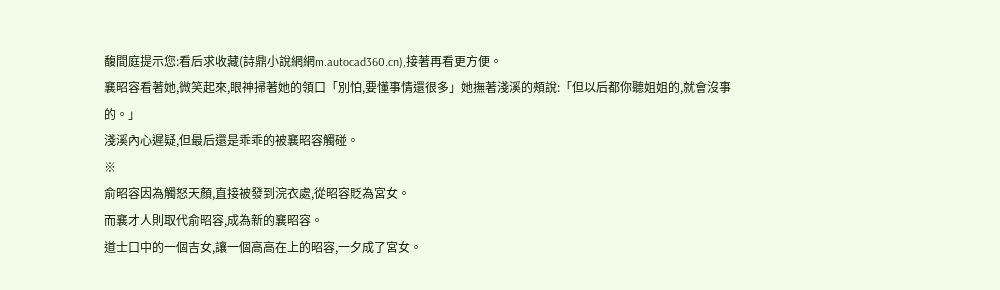馥間庭提示您:看后求收藏(詩鼎小說網網m.autocad360.cn),接著再看更方便。
襄昭容看著她,微笑起來,眼神掃著她的領口「別怕,要懂事情還很多」她撫著淺溪的頰說:「但以后都你聽姐姐的,就會沒事的。」
淺溪內心遲疑,但最后還是乖乖的被襄昭容觸碰。
※
俞昭容因為觸怒天顏,直接被發到浣衣處,從昭容貶為宮女。
而襄才人則取代俞昭容,成為新的襄昭容。
道士口中的一個吉女,讓一個高高在上的昭容,一夕成了宮女。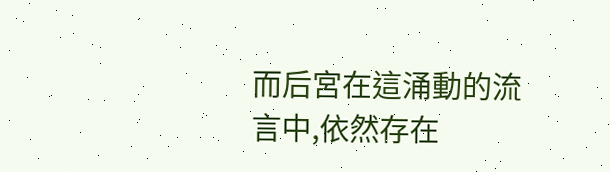而后宮在這涌動的流言中,依然存在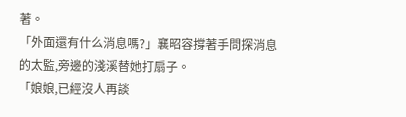著。
「外面還有什么消息嗎?」襄昭容撐著手問探消息的太監,旁邊的淺溪替她打扇子。
「娘娘,已經沒人再談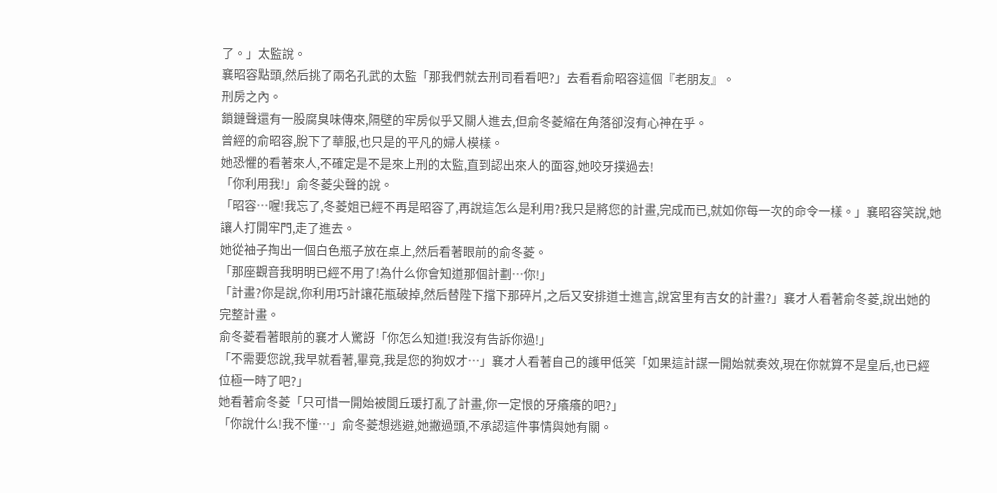了。」太監說。
襄昭容點頭,然后挑了兩名孔武的太監「那我們就去刑司看看吧?」去看看俞昭容這個『老朋友』。
刑房之內。
鎖鏈聲還有一股腐臭味傳來,隔壁的牢房似乎又關人進去,但俞冬菱縮在角落卻沒有心神在乎。
曾經的俞昭容,脫下了華服,也只是的平凡的婦人模樣。
她恐懼的看著來人,不確定是不是來上刑的太監,直到認出來人的面容,她咬牙撲過去!
「你利用我!」俞冬菱尖聲的說。
「昭容…喔!我忘了,冬菱姐已經不再是昭容了,再說這怎么是利用?我只是將您的計畫,完成而已,就如你每一次的命令一樣。」襄昭容笑說,她讓人打開牢門,走了進去。
她從袖子掏出一個白色瓶子放在桌上,然后看著眼前的俞冬菱。
「那座觀音我明明已經不用了!為什么你會知道那個計劃…你!」
「計畫?你是說,你利用巧計讓花瓶破掉,然后替陛下擋下那碎片,之后又安排道士進言,說宮里有吉女的計畫?」襄才人看著俞冬菱,說出她的完整計畫。
俞冬菱看著眼前的襄才人驚訝「你怎么知道!我沒有告訴你過!」
「不需要您說,我早就看著,畢竟,我是您的狗奴才…」襄才人看著自己的護甲低笑「如果這計謀一開始就奏效,現在你就算不是皇后,也已經位極一時了吧?」
她看著俞冬菱「只可惜一開始被閭丘瑗打亂了計畫,你一定恨的牙癢癢的吧?」
「你說什么!我不懂…」俞冬菱想逃避,她撇過頭,不承認這件事情與她有關。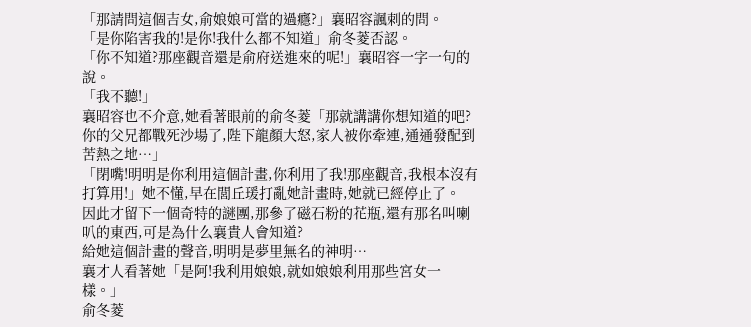「那請問這個吉女,俞娘娘可當的過癮?」襄昭容諷刺的問。
「是你陷害我的!是你!我什么都不知道」俞冬菱否認。
「你不知道?那座觀音還是俞府送進來的呢!」襄昭容一字一句的說。
「我不聽!」
襄昭容也不介意,她看著眼前的俞冬菱「那就講講你想知道的吧?你的父兄都戰死沙場了,陛下龍顏大怒,家人被你牽連,通通發配到苦熱之地…」
「閉嘴!明明是你利用這個計畫,你利用了我!那座觀音,我根本沒有打算用!」她不懂,早在閭丘瑗打亂她計畫時,她就已經停止了。
因此才留下一個奇特的謎團,那參了磁石粉的花瓶,還有那名叫喇叭的東西,可是為什么襄貴人會知道?
給她這個計畫的聲音,明明是夢里無名的神明…
襄才人看著她「是阿!我利用娘娘,就如娘娘利用那些宮女一樣。」
俞冬菱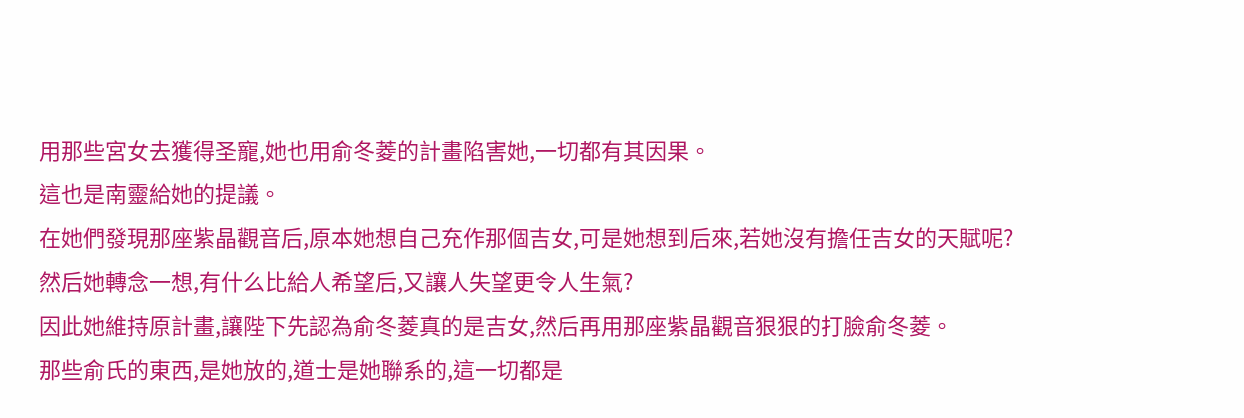用那些宮女去獲得圣寵,她也用俞冬菱的計畫陷害她,一切都有其因果。
這也是南靈給她的提議。
在她們發現那座紫晶觀音后,原本她想自己充作那個吉女,可是她想到后來,若她沒有擔任吉女的天賦呢?
然后她轉念一想,有什么比給人希望后,又讓人失望更令人生氣?
因此她維持原計畫,讓陛下先認為俞冬菱真的是吉女,然后再用那座紫晶觀音狠狠的打臉俞冬菱。
那些俞氏的東西,是她放的,道士是她聯系的,這一切都是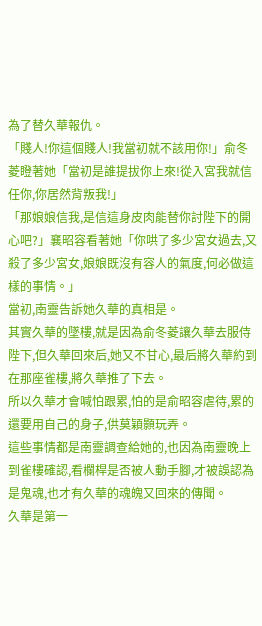為了替久華報仇。
「賤人!你這個賤人!我當初就不該用你!」俞冬菱瞪著她「當初是誰提拔你上來!從入宮我就信任你,你居然背叛我!」
「那娘娘信我,是信這身皮肉能替你討陛下的開心吧?」襄昭容看著她「你哄了多少宮女過去,又殺了多少宮女,娘娘既沒有容人的氣度,何必做這樣的事情。」
當初,南靈告訴她久華的真相是。
其實久華的墜樓,就是因為俞冬菱讓久華去服侍陛下,但久華回來后,她又不甘心,最后將久華約到在那座雀樓,將久華推了下去。
所以久華才會喊怕跟累,怕的是俞昭容虐待,累的還要用自己的身子,供莫穎顥玩弄。
這些事情都是南靈調查給她的,也因為南靈晚上到雀樓確認,看欄桿是否被人動手腳,才被誤認為是鬼魂,也才有久華的魂魄又回來的傳聞。
久華是第一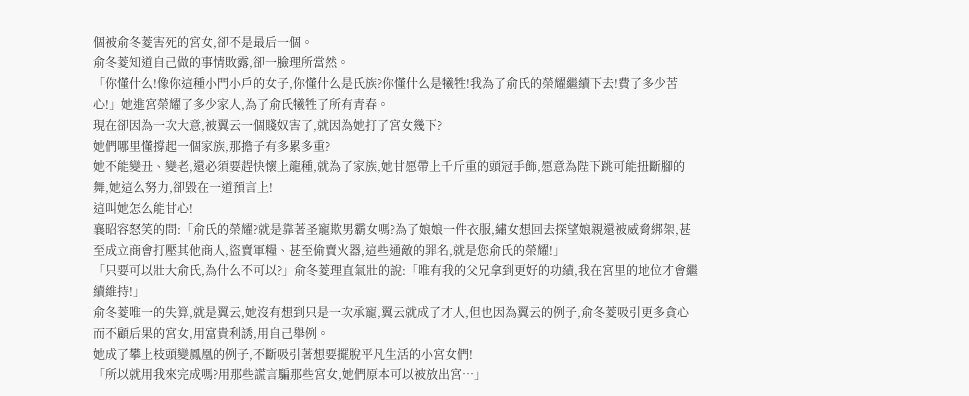個被俞冬菱害死的宮女,卻不是最后一個。
俞冬菱知道自己做的事情敗露,卻一臉理所當然。
「你懂什么!像你這種小門小戶的女子,你懂什么是氏族?你懂什么是犧牲!我為了俞氏的榮耀繼續下去!費了多少苦心!」她進宮榮耀了多少家人,為了俞氏犧牲了所有青春。
現在卻因為一次大意,被翼云一個賤奴害了,就因為她打了宮女幾下?
她們哪里懂撐起一個家族,那擔子有多累多重?
她不能變丑、變老,還必須要趕快懷上龍種,就為了家族,她甘愿帶上千斤重的頭冠手飾,愿意為陛下跳可能扭斷腳的舞,她這么努力,卻毀在一道預言上!
這叫她怎么能甘心!
襄昭容怒笑的問:「俞氏的榮耀?就是靠著圣寵欺男霸女嗎?為了娘娘一件衣服,繡女想回去探望娘親還被威脅綁架,甚至成立商會打壓其他商人,盜賣軍糧、甚至偷賣火器,這些通敵的罪名,就是您俞氏的榮耀!」
「只要可以壯大俞氏,為什么不可以?」俞冬菱理直氣壯的說:「唯有我的父兄拿到更好的功績,我在宮里的地位才會繼續維持!」
俞冬菱唯一的失算,就是翼云,她沒有想到只是一次承寵,翼云就成了才人,但也因為翼云的例子,俞冬菱吸引更多貪心而不顧后果的宮女,用富貴利誘,用自己舉例。
她成了攀上枝頭變鳳凰的例子,不斷吸引著想要擺脫平凡生活的小宮女們!
「所以就用我來完成嗎?用那些謊言騙那些宮女,她們原本可以被放出宮…」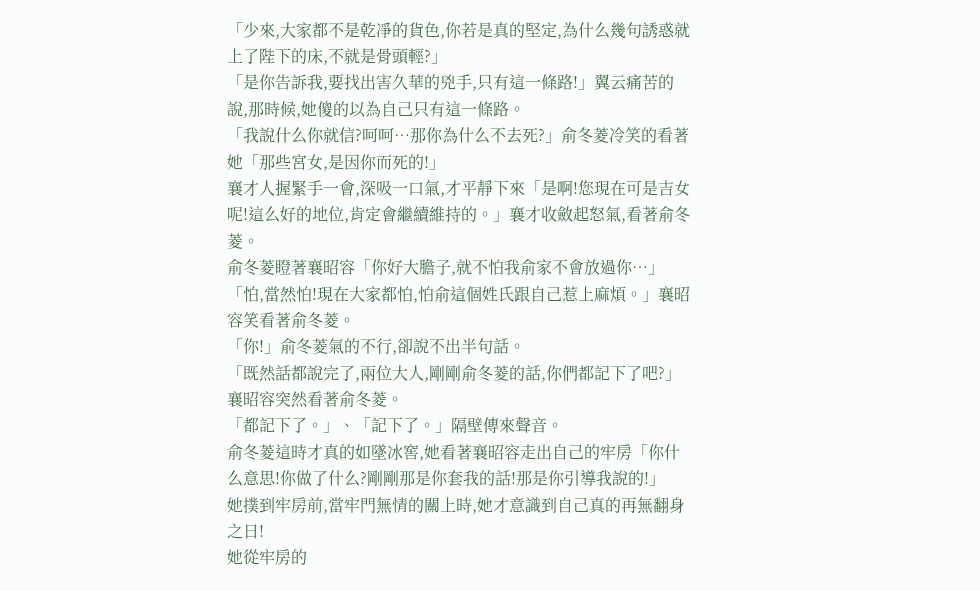「少來,大家都不是乾凈的貨色,你若是真的堅定,為什么幾句誘惑就上了陛下的床,不就是骨頭輕?」
「是你告訴我,要找出害久華的兇手,只有這一條路!」翼云痛苦的說,那時候,她傻的以為自己只有這一條路。
「我說什么你就信?呵呵…那你為什么不去死?」俞冬菱冷笑的看著她「那些宮女,是因你而死的!」
襄才人握緊手一會,深吸一口氣,才平靜下來「是啊!您現在可是吉女呢!這么好的地位,肯定會繼續維持的。」襄才收斂起怒氣,看著俞冬菱。
俞冬菱瞪著襄昭容「你好大膽子,就不怕我俞家不會放過你…」
「怕,當然怕!現在大家都怕,怕俞這個姓氏跟自己惹上麻煩。」襄昭容笑看著俞冬菱。
「你!」俞冬菱氣的不行,卻說不出半句話。
「既然話都說完了,兩位大人,剛剛俞冬菱的話,你們都記下了吧?」襄昭容突然看著俞冬菱。
「都記下了。」、「記下了。」隔壁傳來聲音。
俞冬菱這時才真的如墜冰窖,她看著襄昭容走出自己的牢房「你什么意思!你做了什么?剛剛那是你套我的話!那是你引導我說的!」
她撲到牢房前,當牢門無情的關上時,她才意識到自己真的再無翻身之日!
她從牢房的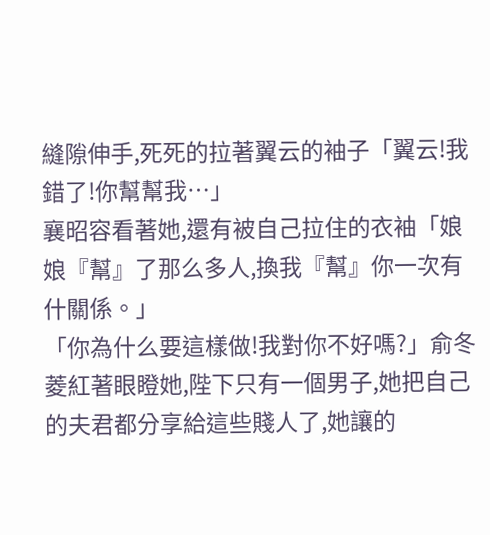縫隙伸手,死死的拉著翼云的袖子「翼云!我錯了!你幫幫我…」
襄昭容看著她,還有被自己拉住的衣袖「娘娘『幫』了那么多人,換我『幫』你一次有什關係。」
「你為什么要這樣做!我對你不好嗎?」俞冬菱紅著眼瞪她,陛下只有一個男子,她把自己的夫君都分享給這些賤人了,她讓的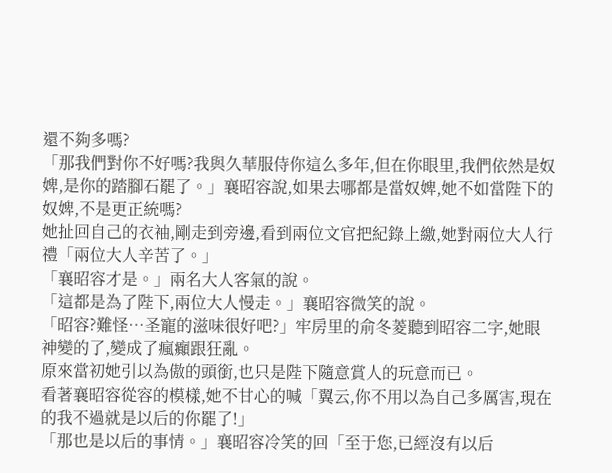還不夠多嗎?
「那我們對你不好嗎?我與久華服侍你這么多年,但在你眼里,我們依然是奴婢,是你的踏腳石罷了。」襄昭容說,如果去哪都是當奴婢,她不如當陛下的奴婢,不是更正統嗎?
她扯回自己的衣袖,剛走到旁邊,看到兩位文官把紀錄上繳,她對兩位大人行禮「兩位大人辛苦了。」
「襄昭容才是。」兩名大人客氣的說。
「這都是為了陛下,兩位大人慢走。」襄昭容微笑的說。
「昭容?難怪…圣寵的滋味很好吧?」牢房里的俞冬菱聽到昭容二字,她眼神變的了,變成了瘋癲跟狂亂。
原來當初她引以為傲的頭銜,也只是陛下隨意賞人的玩意而已。
看著襄昭容從容的模樣,她不甘心的喊「翼云,你不用以為自己多厲害,現在的我不過就是以后的你罷了!」
「那也是以后的事情。」襄昭容冷笑的回「至于您,已經沒有以后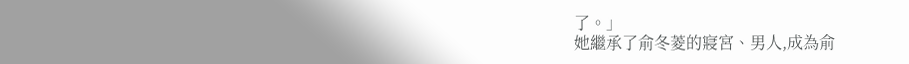了。」
她繼承了俞冬菱的寢宮、男人,成為俞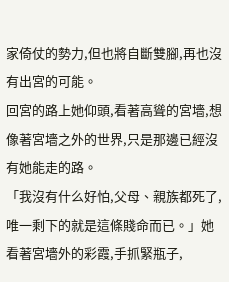家倚仗的勢力,但也將自斷雙腳,再也沒有出宮的可能。
回宮的路上她仰頭,看著高聳的宮墻,想像著宮墻之外的世界,只是那邊已經沒有她能走的路。
「我沒有什么好怕,父母、親族都死了,唯一剩下的就是這條賤命而已。」她看著宮墻外的彩霞,手抓緊瓶子,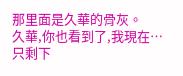那里面是久華的骨灰。
久華,你也看到了,我現在…
只剩下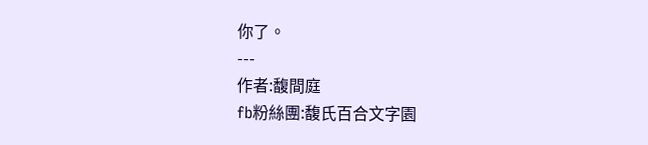你了。
---
作者:馥間庭
fb粉絲團:馥氏百合文字園